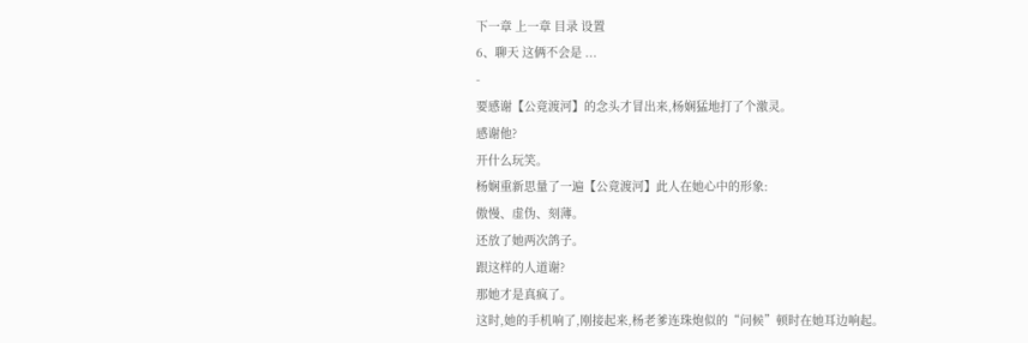下一章 上一章 目录 设置
6、聊天 这俩不会是 ...
-
要感谢【公竟渡河】的念头才冒出来,杨娴猛地打了个激灵。
感谢他?
开什么玩笑。
杨娴重新思量了一遍【公竟渡河】此人在她心中的形象:
傲慢、虚伪、刻薄。
还放了她两次鸽子。
跟这样的人道谢?
那她才是真疯了。
这时,她的手机响了,刚接起来,杨老爹连珠炮似的“问候”顿时在她耳边响起。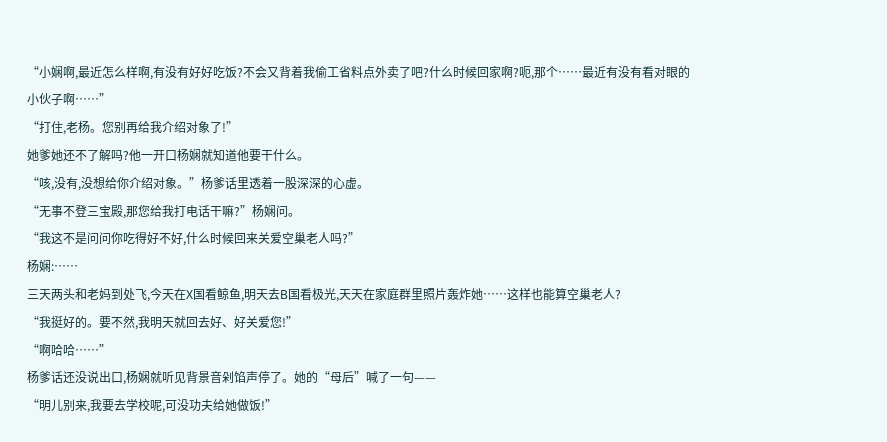“小娴啊,最近怎么样啊,有没有好好吃饭?不会又背着我偷工省料点外卖了吧?什么时候回家啊?呃,那个……最近有没有看对眼的小伙子啊……”
“打住,老杨。您别再给我介绍对象了!”
她爹她还不了解吗?他一开口杨娴就知道他要干什么。
“咳,没有,没想给你介绍对象。”杨爹话里透着一股深深的心虚。
“无事不登三宝殿,那您给我打电话干嘛?”杨娴问。
“我这不是问问你吃得好不好,什么时候回来关爱空巢老人吗?”
杨娴:……
三天两头和老妈到处飞,今天在X国看鲸鱼,明天去B国看极光,天天在家庭群里照片轰炸她……这样也能算空巢老人?
“我挺好的。要不然,我明天就回去好、好关爱您!”
“啊哈哈……”
杨爹话还没说出口,杨娴就听见背景音剁馅声停了。她的“母后”喊了一句——
“明儿别来,我要去学校呢,可没功夫给她做饭!”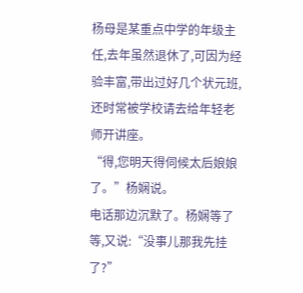杨母是某重点中学的年级主任,去年虽然退休了,可因为经验丰富,带出过好几个状元班,还时常被学校请去给年轻老师开讲座。
“得,您明天得伺候太后娘娘了。”杨娴说。
电话那边沉默了。杨娴等了等,又说:“没事儿那我先挂了?”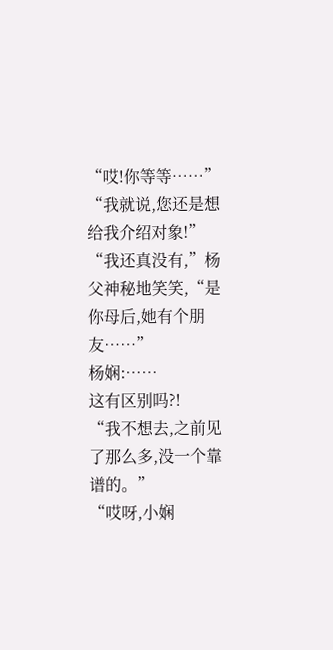“哎!你等等……”
“我就说,您还是想给我介绍对象!”
“我还真没有,”杨父神秘地笑笑,“是你母后,她有个朋友……”
杨娴:……
这有区别吗?!
“我不想去,之前见了那么多,没一个靠谱的。”
“哎呀,小娴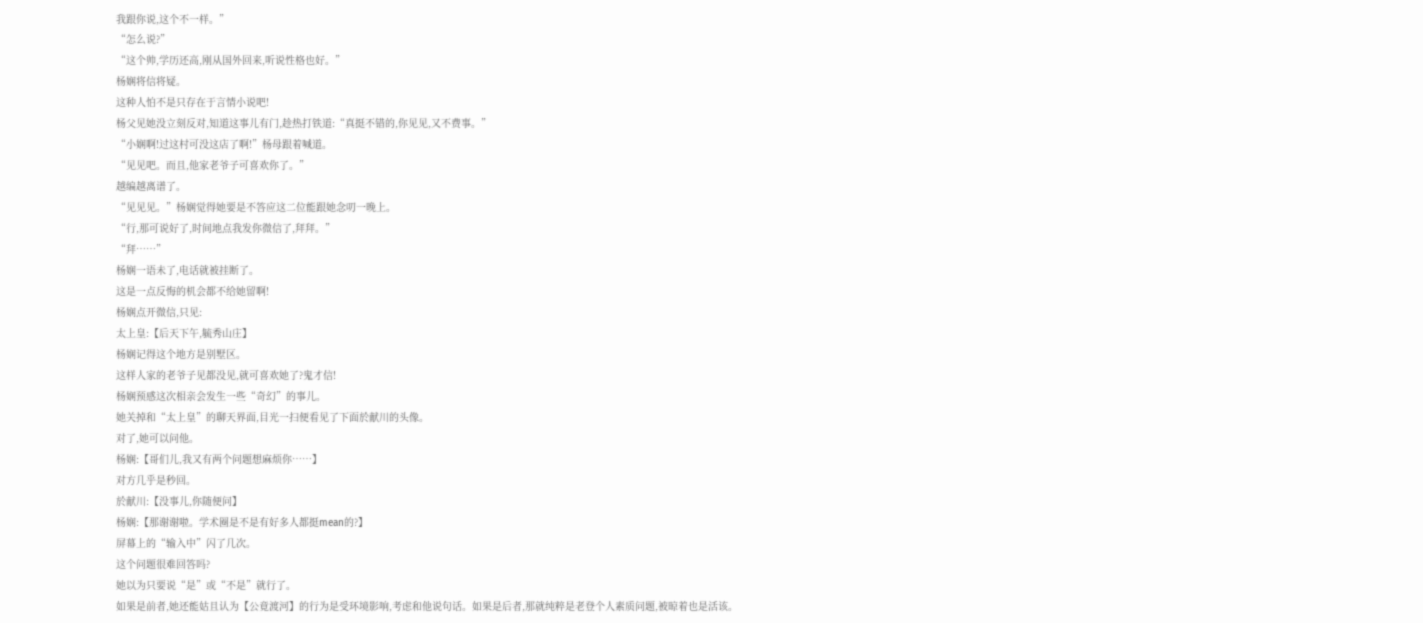我跟你说,这个不一样。”
“怎么说?”
“这个帅,学历还高,刚从国外回来,听说性格也好。”
杨娴将信将疑。
这种人怕不是只存在于言情小说吧!
杨父见她没立刻反对,知道这事儿有门,趁热打铁道:“真挺不错的,你见见,又不费事。”
“小娴啊!过这村可没这店了啊!”杨母跟着喊道。
“见见吧。而且,他家老爷子可喜欢你了。”
越编越离谱了。
“见见见。”杨娴觉得她要是不答应这二位能跟她念叨一晚上。
“行,那可说好了,时间地点我发你微信了,拜拜。”
“拜……”
杨娴一语未了,电话就被挂断了。
这是一点反悔的机会都不给她留啊!
杨娴点开微信,只见:
太上皇:【后天下午,毓秀山庄】
杨娴记得这个地方是别墅区。
这样人家的老爷子见都没见,就可喜欢她了?鬼才信!
杨娴预感这次相亲会发生一些“奇幻”的事儿。
她关掉和“太上皇”的聊天界面,目光一扫便看见了下面於献川的头像。
对了,她可以问他。
杨娴:【哥们儿,我又有两个问题想麻烦你……】
对方几乎是秒回。
於献川:【没事儿,你随便问】
杨娴:【那谢谢啦。学术圈是不是有好多人都挺mean的?】
屏幕上的“输入中”闪了几次。
这个问题很难回答吗?
她以为只要说“是”或“不是”就行了。
如果是前者,她还能姑且认为【公竟渡河】的行为是受环境影响,考虑和他说句话。如果是后者,那就纯粹是老登个人素质问题,被晾着也是活该。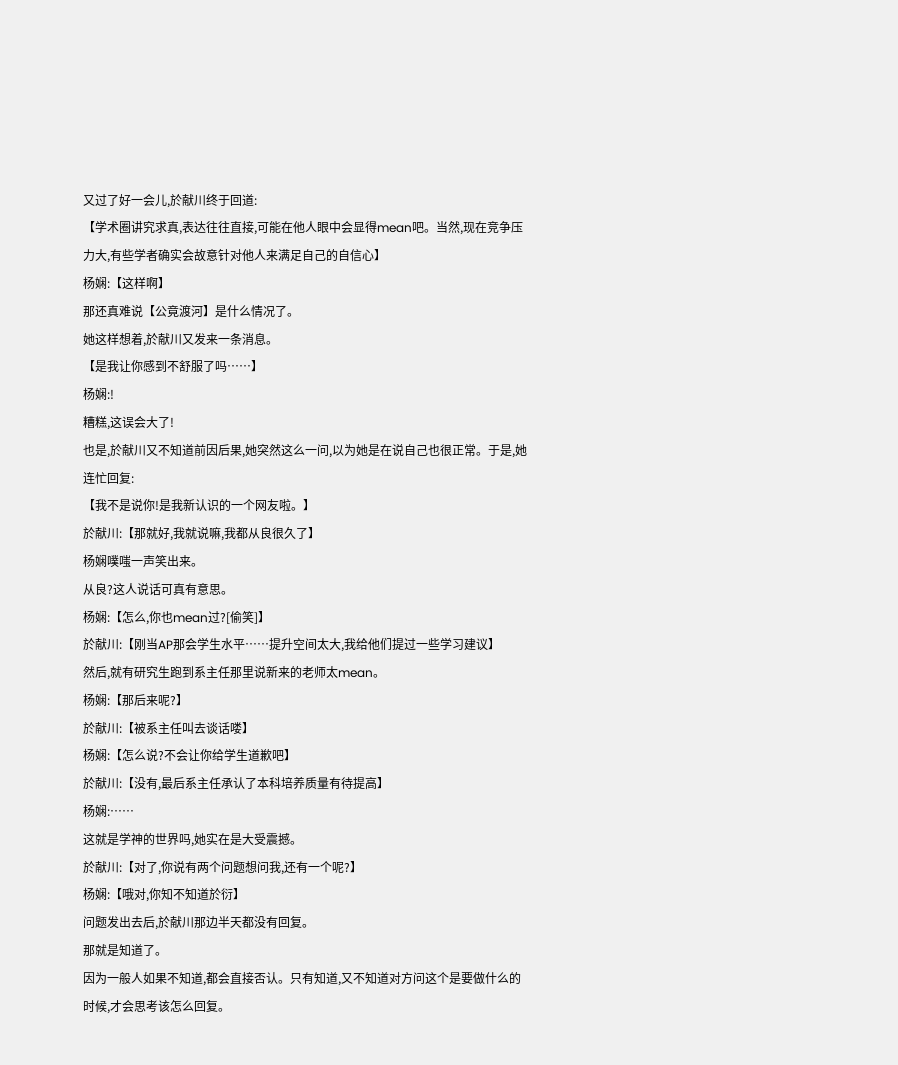又过了好一会儿,於献川终于回道:
【学术圈讲究求真,表达往往直接,可能在他人眼中会显得mean吧。当然,现在竞争压力大,有些学者确实会故意针对他人来满足自己的自信心】
杨娴:【这样啊】
那还真难说【公竟渡河】是什么情况了。
她这样想着,於献川又发来一条消息。
【是我让你感到不舒服了吗……】
杨娴:!
糟糕,这误会大了!
也是,於献川又不知道前因后果,她突然这么一问,以为她是在说自己也很正常。于是,她连忙回复:
【我不是说你!是我新认识的一个网友啦。】
於献川:【那就好,我就说嘛,我都从良很久了】
杨娴噗嗤一声笑出来。
从良?这人说话可真有意思。
杨娴:【怎么,你也mean过?[偷笑]】
於献川:【刚当AP那会学生水平……提升空间太大,我给他们提过一些学习建议】
然后,就有研究生跑到系主任那里说新来的老师太mean。
杨娴:【那后来呢?】
於献川:【被系主任叫去谈话喽】
杨娴:【怎么说?不会让你给学生道歉吧】
於献川:【没有,最后系主任承认了本科培养质量有待提高】
杨娴:……
这就是学神的世界吗,她实在是大受震撼。
於献川:【对了,你说有两个问题想问我,还有一个呢?】
杨娴:【哦对,你知不知道於衍】
问题发出去后,於献川那边半天都没有回复。
那就是知道了。
因为一般人如果不知道,都会直接否认。只有知道,又不知道对方问这个是要做什么的时候,才会思考该怎么回复。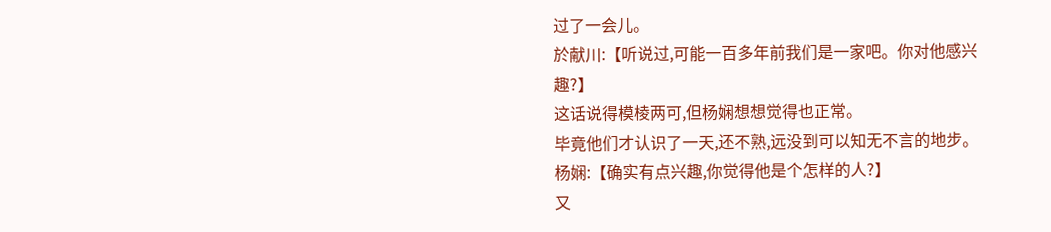过了一会儿。
於献川:【听说过,可能一百多年前我们是一家吧。你对他感兴趣?】
这话说得模棱两可,但杨娴想想觉得也正常。
毕竟他们才认识了一天,还不熟,远没到可以知无不言的地步。
杨娴:【确实有点兴趣,你觉得他是个怎样的人?】
又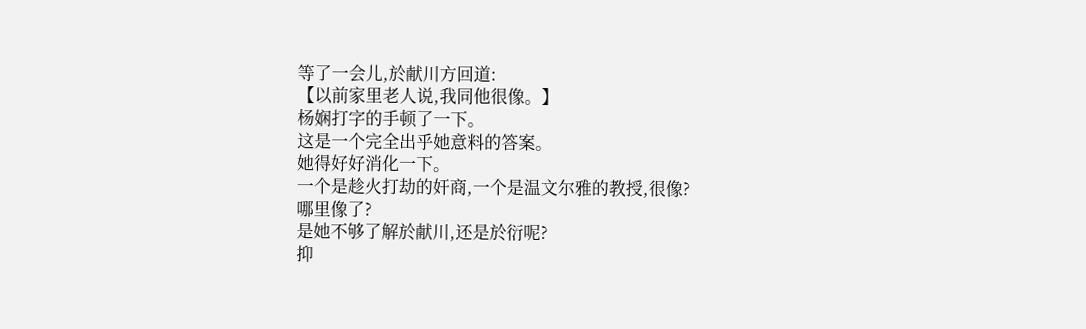等了一会儿,於献川方回道:
【以前家里老人说,我同他很像。】
杨娴打字的手顿了一下。
这是一个完全出乎她意料的答案。
她得好好消化一下。
一个是趁火打劫的奸商,一个是温文尔雅的教授,很像?
哪里像了?
是她不够了解於献川,还是於衍呢?
抑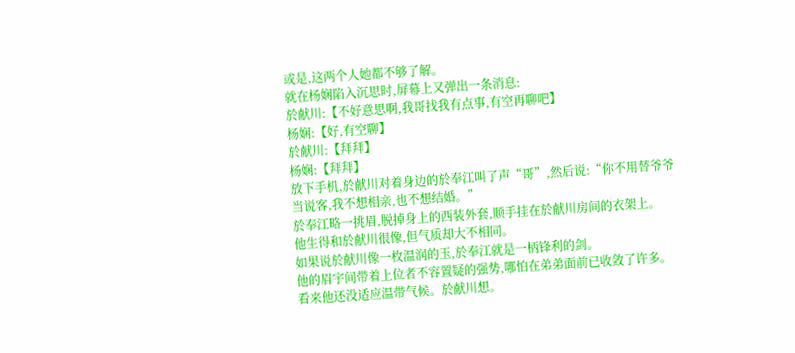或是,这两个人她都不够了解。
就在杨娴陷入沉思时,屏幕上又弹出一条消息:
於献川:【不好意思啊,我哥找我有点事,有空再聊吧】
杨娴:【好,有空聊】
於献川:【拜拜】
杨娴:【拜拜】
放下手机,於献川对着身边的於奉江叫了声“哥”,然后说:“你不用替爷爷当说客,我不想相亲,也不想结婚。”
於奉江略一挑眉,脱掉身上的西装外套,顺手挂在於献川房间的衣架上。
他生得和於献川很像,但气质却大不相同。
如果说於献川像一枚温润的玉,於奉江就是一柄锋利的剑。
他的眉宇间带着上位者不容置疑的强势,哪怕在弟弟面前已收敛了许多。
看来他还没适应温带气候。於献川想。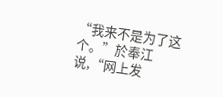“我来不是为了这个。”於奉江说,“网上发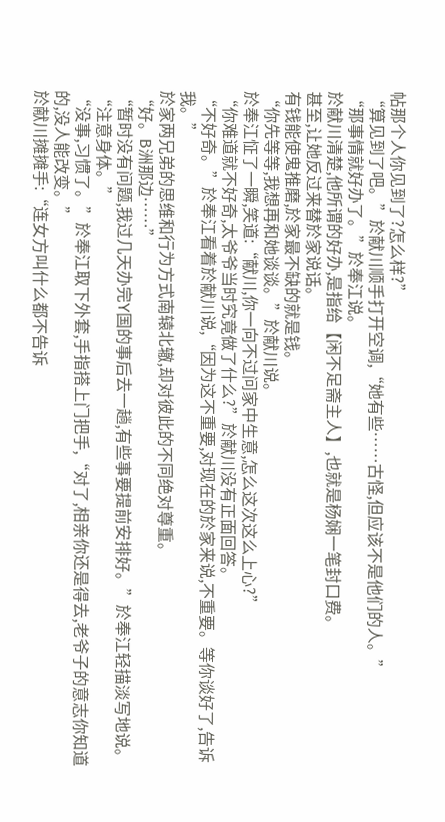帖那个人你见到了?怎么样?”
“算见到了吧。”於献川顺手打开空调,“她有些……古怪,但应该不是他们的人。”
“那事情就好办了。”於奉江说。
於献川清楚,他所谓的好办,是指给【闲不足斋主人】,也就是杨娴一笔封口费。
甚至,让她反过来替於家说话。
有钱能使鬼推磨,於家最不缺的就是钱。
“你先等等,我想再和她谈谈。”於献川说。
於奉江怔了一瞬,笑道:“献川,你一向不过问家中生意,怎么这次这么上心?”
“你难道就不好奇,太爷爷当时究竟做了什么?”於献川没有正面回答。
“不好奇。”於奉江看着於献川说,“因为这不重要,对现在的於家来说,不重要。等你谈好了,告诉我。”
於家两兄弟的思维和行为方式南辕北辙,却对彼此的不同绝对尊重。
“好。B洲那边……”
“暂时没有问题,我过几天办完Y国的事后去一趟,有些事要提前安排好。”於奉江轻描淡写地说。
“注意身体。”
“没事,习惯了。”於奉江取下外套,手指搭上门把手,“对了,相亲你还是得去,老爷子的意志你知道的,没人能改变。”
於献川摊摊手:“连女方叫什么都不告诉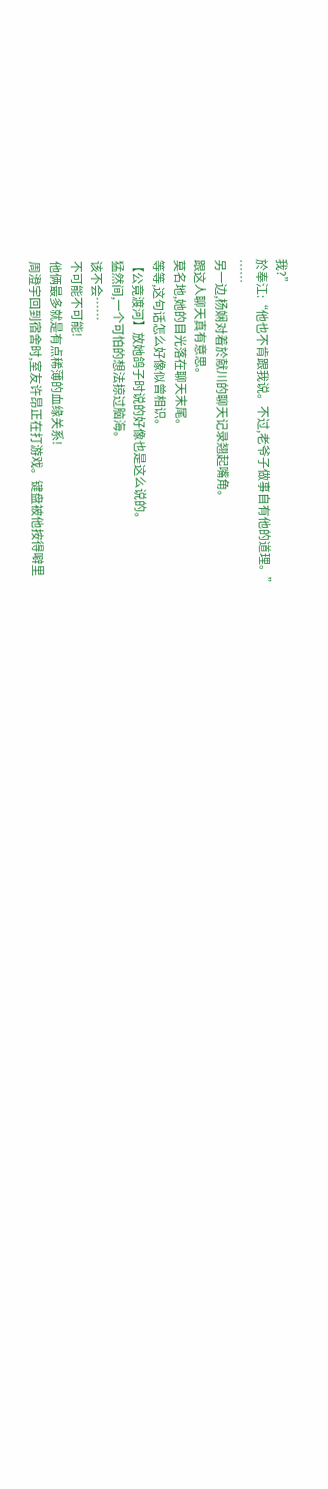我?”
於奉江:“他也不肯跟我说。不过,老爷子做事自有他的道理。”
……
另一边,杨娴对着於献川的聊天记录翘起嘴角。
跟这人聊天真有意思。
莫名地,她的目光落在聊天末尾。
等等,这句话怎么好像似曾相识。
【公竟渡河】放她鸽子时说的好像也是这么说的。
猛然间,一个可怕的想法掠过脑海。
该不会……
不可能不可能!
他俩最多就是有点稀薄的血缘关系!
周澄宇回到宿舍时,室友许昂正在打游戏。键盘被他按得噼里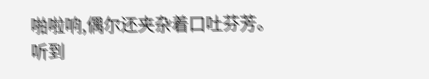啪啦响,偶尔还夹杂着口吐芬芳。
听到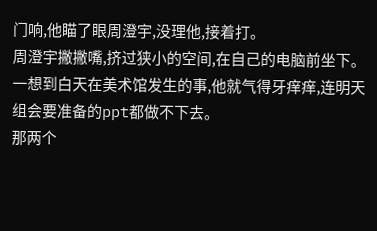门响,他瞄了眼周澄宇,没理他,接着打。
周澄宇撇撇嘴,挤过狭小的空间,在自己的电脑前坐下。
一想到白天在美术馆发生的事,他就气得牙痒痒,连明天组会要准备的ppt都做不下去。
那两个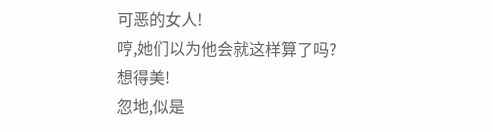可恶的女人!
哼,她们以为他会就这样算了吗?
想得美!
忽地,似是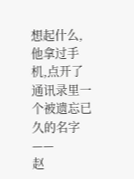想起什么,他拿过手机,点开了通讯录里一个被遗忘已久的名字——
赵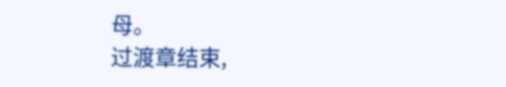母。
过渡章结束,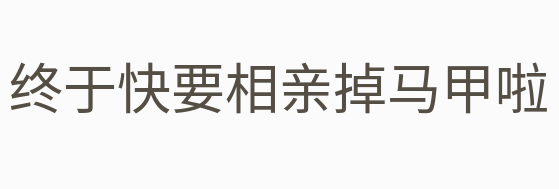终于快要相亲掉马甲啦